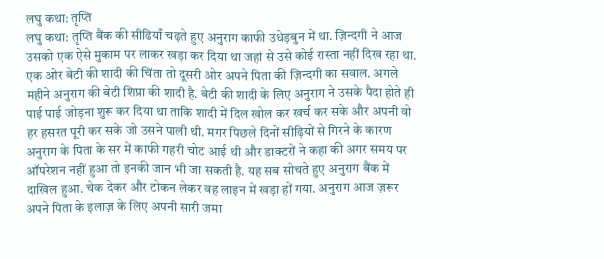लघु कथा: तृप्ति
लघु कथा: तृप्ति बैंक की सीढियाँ चढ़ते हुए अनुराग काफी उधेड़बुन में था. ज़िन्दगी ने आज उसको एक ऐसे मुकाम पर लाकर खड़ा कर दिया था जहां से उसे कोई रास्ता नहीं दिख रहा था. एक ओर बेटी की शादी की चिंता तो दूसरी ओर अपने पिता की ज़िन्दगी का सवाल. अगले महीने अनुराग की बेटी शिप्रा की शादी है. बेटी की शादी के लिए अनुराग ने उसके पैदा होते ही पाई पाई जोड़ना शुरू कर दिया था ताकि शादी में दिल खोल कर खर्च कर सके और अपनी वो हर हसरत पूरी कर सके जो उसने पाली थी. मगर पिछले दिनों सीढ़ियों से गिरने के कारण अनुराग के पिता के सर में काफी गहरी चोट आई थी और डाक्टरों ने कहा की अगर समय पर ऑपरेशन नहीं हुआ तो इनकी जान भी जा सकती है. यह सब सोचते हुए अनुराग बैंक में दाखिल हुआ. चेक देकर और टोकन लेकर वह लाइन में खड़ा हों गया. अनुराग आज ज़रूर अपने पिता के इलाज़ के लिए अपनी सारी जमा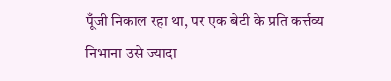पूँजी निकाल रहा था, पर एक बेटी के प्रति कर्त्तव्य निभाना उसे ज्यादा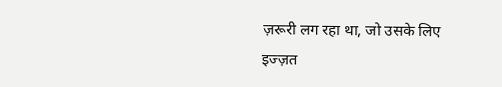ज़रूरी लग रहा था, जो उसके लिए इज्ज़त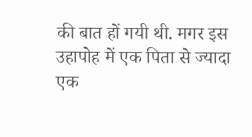की बात हों गयी थी. मगर इस उहापोह में एक पिता से ज्यादा एक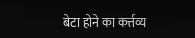बेटा होने का कर्त्तव्य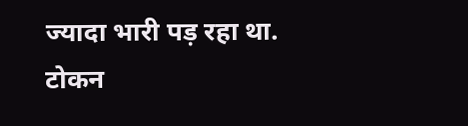ज्यादा भारी पड़ रहा था. टोकन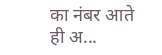का नंबर आते ही अ...